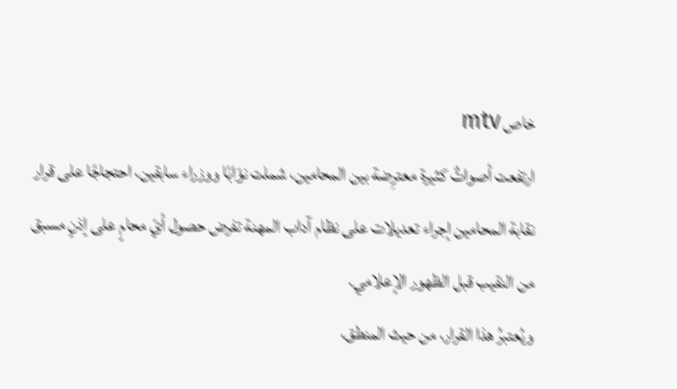خاص mtv
ارتفعت أصواتٌ كثيرة معترِضة بين المحامين، شملت نوّابًا ووزراء سابقين، احتجاجًا على قرار نقابة المحامين إجراء تعديلات على نظام آداب المهنة تفرض حصول أيّ محامٍ على إذنٍ مسبق من النقيب قبل الظهور الإعلامي.
ويُعتبرُ هذا القرار، من حيث المنطق،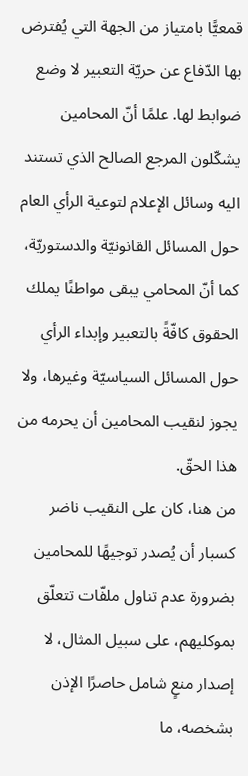قمعيًّا بامتياز من الجهة التي يُفترض بها الدّفاع عن حريّة التعبير لا وضع ضوابط لها. علمًا أنّ المحامين يشكّلون المرجع الصالح الذي تستند اليه وسائل الإعلام لتوعية الرأي العام حول المسائل القانونيّة والدستوريّة، كما أنّ المحامي يبقى مواطنًا يملك الحقوق كافّةً بالتعبير وإبداء الرأي حول المسائل السياسيّة وغيرها، ولا يجوز لنقيب المحامين أن يحرمه من هذا الحقّ.
من هنا، كان على النقيب ناضر كسبار أن يُصدر توجيهًا للمحامين بضرورة عدم تناول ملفّات تتعلّق بموكليهم، على سبيل المثال، لا إصدار منعٍ شامل حاصرًا الإذن بشخصه، ما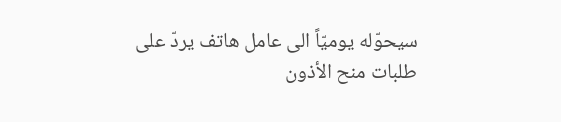سيحوّله يوميّاً الى عامل هاتف يردّ على طلبات منح الأذون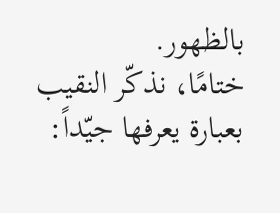بالظهور.
ختامًا، نذكّر النقيب بعبارة يعرفها جيّداً: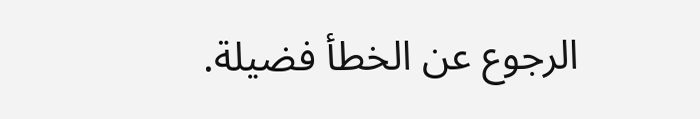الرجوع عن الخطأ فضيلة.